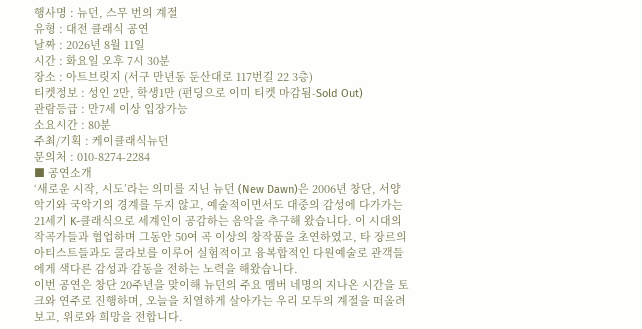행사명 : 뉴던, 스무 번의 계절
유형 : 대전 클래식 공연
날짜 : 2026년 8월 11일
시간 : 화요일 오후 7시 30분
장소 : 아트브릿지 (서구 만년동 둔산대로 117번길 22 3층)
티켓정보 : 성인 2만, 학생1만 (펀딩으로 이미 티켓 마감됨-Sold Out)
관람등급 : 만7세 이상 입장가능
소요시간 : 80분
주최/기획 : 케이클래식뉴던
문의처 : 010-8274-2284
■ 공연소개
‘새로운 시작, 시도’라는 의미를 지닌 뉴던 (New Dawn)은 2006년 창단, 서양악기와 국악기의 경계를 두지 않고, 예술적이면서도 대중의 감성에 다가가는 21세기 K-클래식으로 세계인이 공감하는 음악을 추구해 왔습니다. 이 시대의 작곡가들과 협업하며 그동안 50여 곡 이상의 창작품을 초연하였고, 타 장르의 아티스트들과도 콜라보를 이루어 실험적이고 융복합적인 다원예술로 관객들에게 색다른 감성과 감동을 전하는 노력을 해왔습니다.
이번 공연은 창단 20주년을 맞이해 뉴던의 주요 멤버 네명의 지나온 시간을 토크와 연주로 진행하며, 오늘을 치열하게 살아가는 우리 모두의 계절을 떠올려보고, 위로와 희망을 전합니다.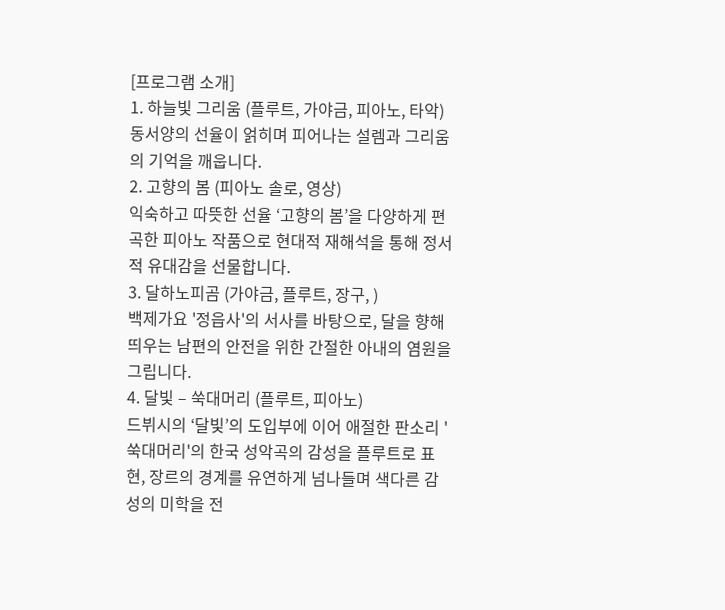[프로그램 소개]
1. 하늘빛 그리움 (플루트, 가야금, 피아노, 타악)
동서양의 선율이 얽히며 피어나는 설렘과 그리움의 기억을 깨웁니다.
2. 고향의 봄 (피아노 솔로, 영상)
익숙하고 따뜻한 선율 ‘고향의 봄’을 다양하게 편곡한 피아노 작품으로 현대적 재해석을 통해 정서적 유대감을 선물합니다.
3. 달하노피곰 (가야금, 플루트, 장구, )
백제가요 '정읍사'의 서사를 바탕으로, 달을 향해 띄우는 남편의 안전을 위한 간절한 아내의 염원을 그립니다.
4. 달빛 – 쑥대머리 (플루트, 피아노)
드뷔시의 ‘달빛’의 도입부에 이어 애절한 판소리 '쑥대머리'의 한국 성악곡의 감성을 플루트로 표현, 장르의 경계를 유연하게 넘나들며 색다른 감성의 미학을 전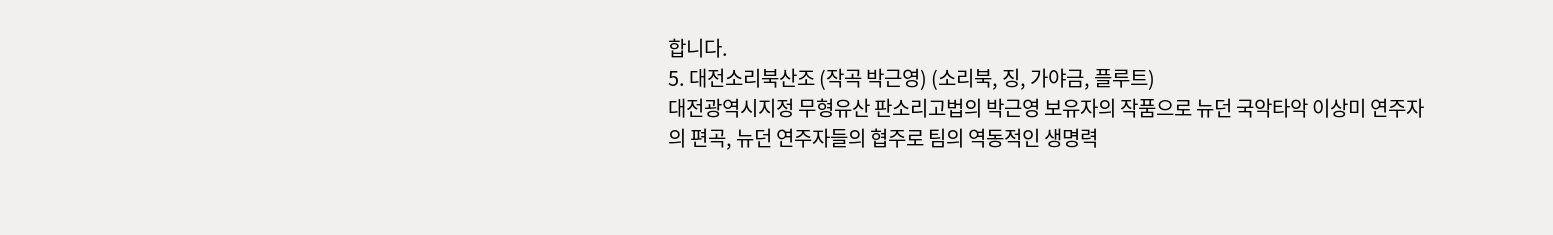합니다.
5. 대전소리북산조 (작곡 박근영) (소리북, 징, 가야금, 플루트)
대전광역시지정 무형유산 판소리고법의 박근영 보유자의 작품으로 뉴던 국악타악 이상미 연주자의 편곡, 뉴던 연주자들의 협주로 팀의 역동적인 생명력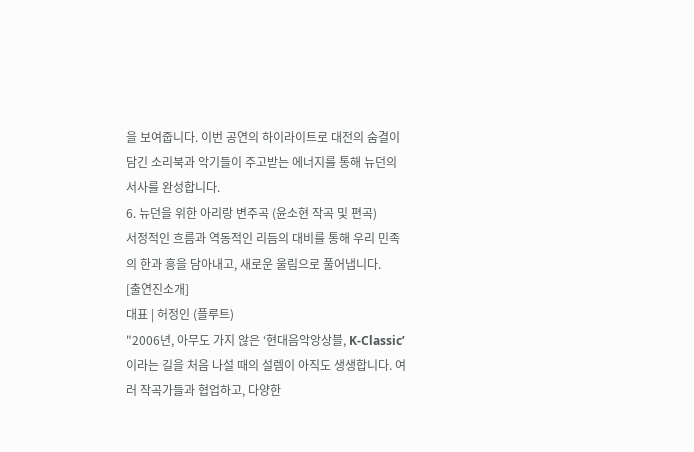을 보여줍니다. 이번 공연의 하이라이트로 대전의 숨결이 담긴 소리북과 악기들이 주고받는 에너지를 통해 뉴던의 서사를 완성합니다.
6. 뉴던을 위한 아리랑 변주곡 (윤소현 작곡 및 편곡)
서정적인 흐름과 역동적인 리듬의 대비를 통해 우리 민족의 한과 흥을 담아내고, 새로운 울림으로 풀어냅니다.
[출연진소개]
대표 | 허정인 (플루트)
"2006년, 아무도 가지 않은 ‘현대음악앙상블, K-Classic’ 이라는 길을 처음 나설 때의 설렘이 아직도 생생합니다. 여러 작곡가들과 협업하고, 다양한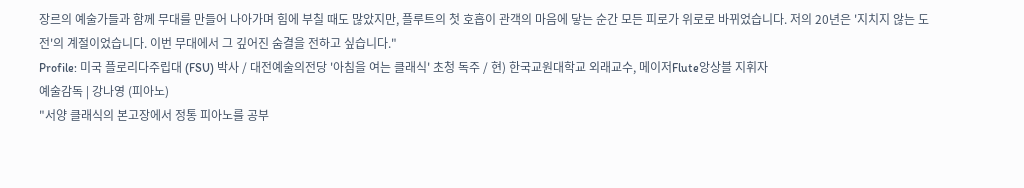장르의 예술가들과 함께 무대를 만들어 나아가며 힘에 부칠 때도 많았지만, 플루트의 첫 호흡이 관객의 마음에 닿는 순간 모든 피로가 위로로 바뀌었습니다. 저의 20년은 '지치지 않는 도전'의 계절이었습니다. 이번 무대에서 그 깊어진 숨결을 전하고 싶습니다."
Profile: 미국 플로리다주립대 (FSU) 박사 / 대전예술의전당 '아침을 여는 클래식' 초청 독주 / 현) 한국교원대학교 외래교수, 메이저Flute앙상블 지휘자
예술감독 | 강나영 (피아노)
"서양 클래식의 본고장에서 정통 피아노를 공부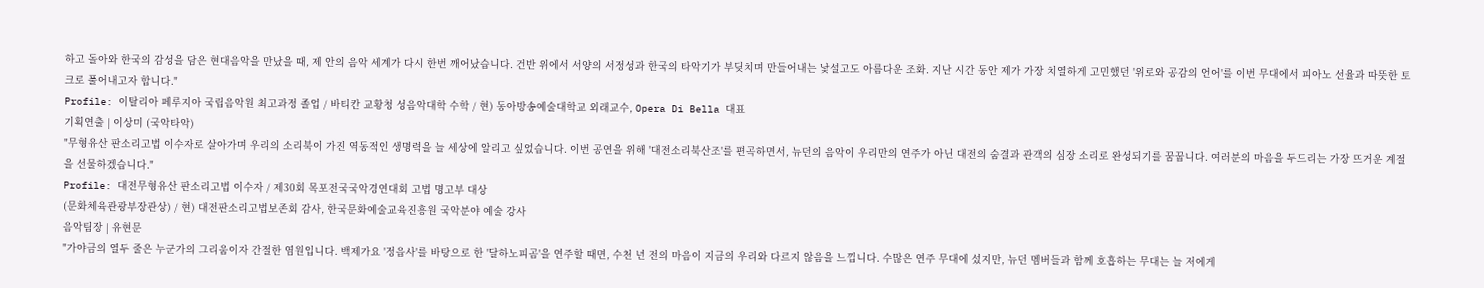하고 돌아와 한국의 감성을 담은 현대음악을 만났을 때, 제 안의 음악 세계가 다시 한번 깨어났습니다. 건반 위에서 서양의 서정성과 한국의 타악기가 부딪치며 만들어내는 낯설고도 아름다운 조화. 지난 시간 동안 제가 가장 치열하게 고민했던 '위로와 공감의 언어'를 이번 무대에서 피아노 선율과 따뜻한 토크로 풀어내고자 합니다."
Profile: 이탈리아 페루지아 국립음악원 최고과정 졸업 / 바티칸 교황청 성음악대학 수학 / 현) 동아방송예술대학교 외래교수, Opera Di Bella 대표
기획연출 | 이상미 (국악타악)
"무형유산 판소리고법 이수자로 살아가며 우리의 소리북이 가진 역동적인 생명력을 늘 세상에 알리고 싶었습니다. 이번 공연을 위해 '대전소리북산조'를 편곡하면서, 뉴던의 음악이 우리만의 연주가 아닌 대전의 숨결과 관객의 심장 소리로 완성되기를 꿈꿉니다. 여러분의 마음을 두드리는 가장 뜨거운 계절을 선물하겠습니다."
Profile: 대전무형유산 판소리고법 이수자 / 제30회 목포전국국악경연대회 고법 명고부 대상
(문화체육관광부장관상) / 현) 대전판소리고법보존회 감사, 한국문화예술교육진흥원 국악분야 예술 강사
음악팀장 | 유현문
"가야금의 열두 줄은 누군가의 그리움이자 간절한 염원입니다. 백제가요 '정읍사'를 바탕으로 한 '달하노피곰'을 연주할 때면, 수천 년 전의 마음이 지금의 우리와 다르지 않음을 느낍니다. 수많은 연주 무대에 섰지만, 뉴던 멤버들과 함께 호흡하는 무대는 늘 저에게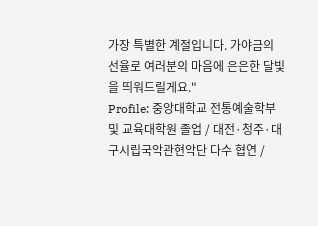가장 특별한 계절입니다. 가야금의 선율로 여러분의 마음에 은은한 달빛을 띄워드릴게요."
Profile: 중앙대학교 전통예술학부 및 교육대학원 졸업 / 대전·청주·대구시립국악관현악단 다수 협연 /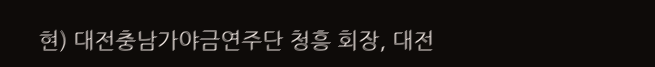현) 대전충남가야금연주단 청흥 회장, 대전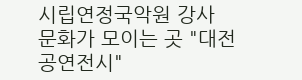시립연정국악원 강사
문화가 모이는 곳 "대전공연전시"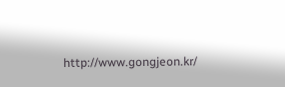http://www.gongjeon.kr/